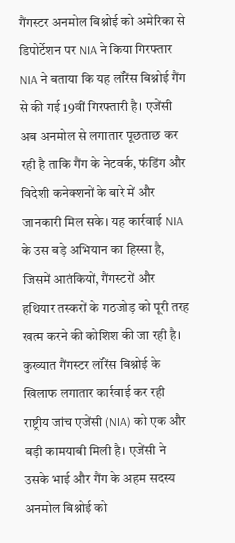गैंगस्टर अनमोल बिश्नोई को अमेरिका से डिपोर्टेशन पर NIA ने किया गिरफ्तार
NIA ने बताया कि यह लॉरेंस बिश्नोई गैंग से की गई 19वीं गिरफ्तारी है। एजेंसी अब अनमोल से लगातार पूछताछ कर रही है ताकि गैंग के नेटवर्क, फंडिंग और विदेशी कनेक्शनों के बारे में और जानकारी मिल सके। यह कार्रवाई NIA के उस बड़े अभियान का हिस्सा है, जिसमें आतंकियों, गैंगस्टरों और हथियार तस्करों के गठजोड़ को पूरी तरह खत्म करने की कोशिश की जा रही है।
कुख्यात गैंगस्टर लॉरेंस बिश्नोई के खिलाफ लगातार कार्रवाई कर रही राष्ट्रीय जांच एजेंसी (NIA) को एक और बड़ी कामयाबी मिली है। एजेंसी ने उसके भाई और गैंग के अहम सदस्य अनमोल बिश्नोई को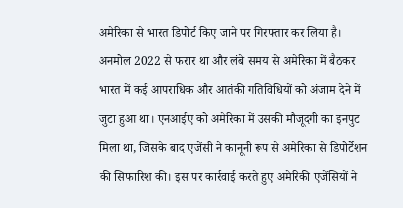अमेरिका से भारत डिपोर्ट किए जाने पर गिरफ्तार कर लिया है। अनमोल 2022 से फरार था और लंबे समय से अमेरिका में बैठकर भारत में कई आपराधिक और आतंकी गतिविधियों को अंजाम देने में जुटा हुआ था। एनआईए को अमेरिका में उसकी मौजूदगी का इनपुट मिला था, जिसके बाद एजेंसी ने कानूनी रूप से अमेरिका से डिपोर्टेशन की सिफारिश की। इस पर कार्रवाई करते हुए अमेरिकी एजेंसियों ने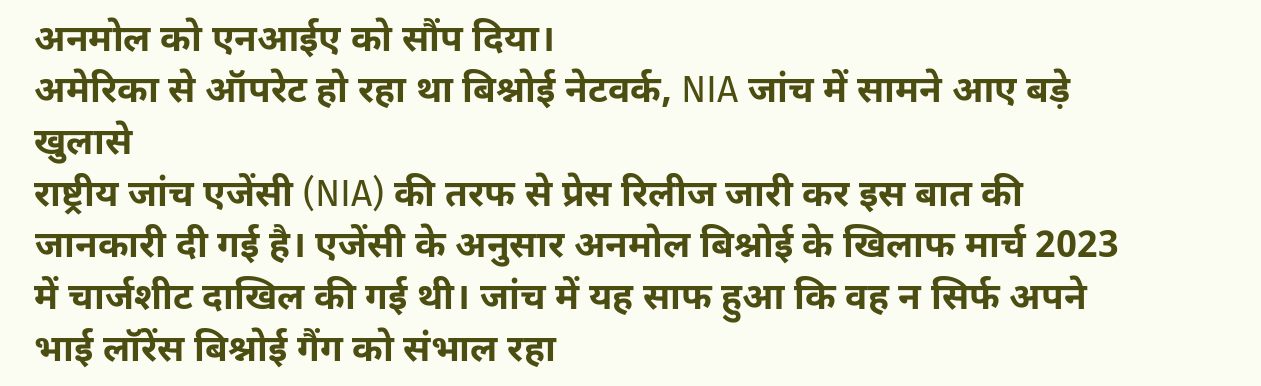अनमोल को एनआईए को सौंप दिया।
अमेरिका से ऑपरेट हो रहा था बिश्नोई नेटवर्क, NIA जांच में सामने आए बड़े खुलासे
राष्ट्रीय जांच एजेंसी (NIA) की तरफ से प्रेस रिलीज जारी कर इस बात की जानकारी दी गई है। एजेंसी के अनुसार अनमोल बिश्नोई के खिलाफ मार्च 2023 में चार्जशीट दाखिल की गई थी। जांच में यह साफ हुआ कि वह न सिर्फ अपने भाई लॉरेंस बिश्नोई गैंग को संभाल रहा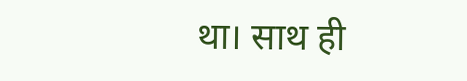था। साथ ही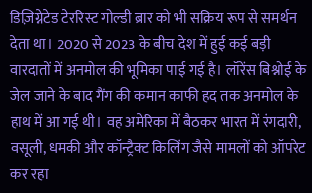डिज़िग्नेटेड टेररिस्ट गोल्डी ब्रार को भी सक्रिय रूप से समर्थन देता था। 2020 से 2023 के बीच देश में हुई कई बड़ी वारदातों में अनमोल की भूमिका पाई गई है। लॉरेंस बिश्नोई के जेल जाने के बाद गैंग की कमान काफी हद तक अनमोल के हाथ में आ गई थी। वह अमेरिका में बैठकर भारत में रंगदारी, वसूली, धमकी और कॉन्ट्रैक्ट किलिंग जैसे मामलों को ऑपरेट कर रहा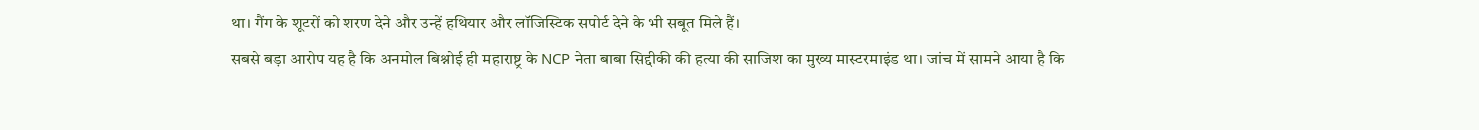था। गैंग के शूटरों को शरण देने और उन्हें हथियार और लॉजिस्टिक सपोर्ट देने के भी सबूत मिले हैं।
सबसे बड़ा आरोप यह है कि अनमोल बिश्नोई ही महाराष्ट्र के NCP नेता बाबा सिद्दीकी की हत्या की साजिश का मुख्य मास्टरमाइंड था। जांच में सामने आया है कि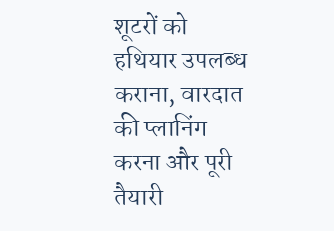शूटरों को हथियार उपलब्ध कराना, वारदात की प्लानिंग करना और पूरी तैयारी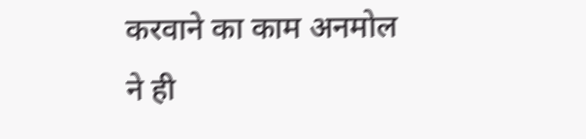करवाने का काम अनमोल ने ही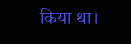किया था।